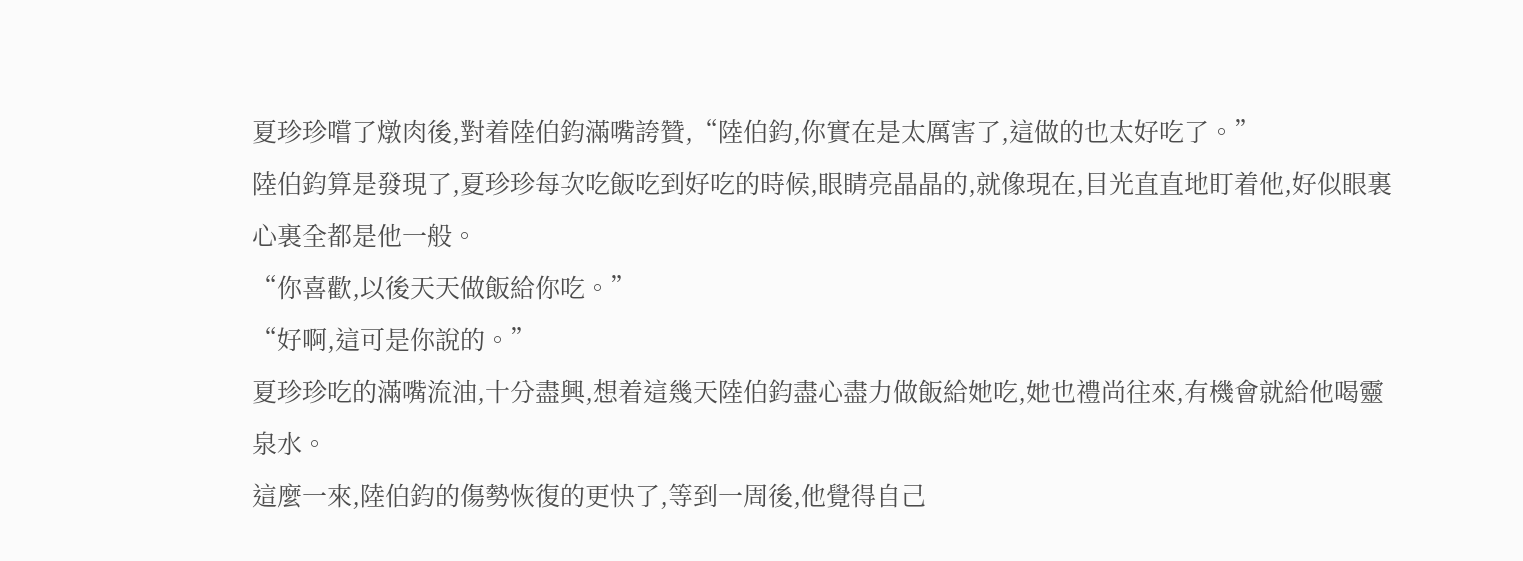夏珍珍嚐了燉肉後,對着陸伯鈞滿嘴誇贊,“陸伯鈞,你實在是太厲害了,這做的也太好吃了。”
陸伯鈞算是發現了,夏珍珍每次吃飯吃到好吃的時候,眼睛亮晶晶的,就像現在,目光直直地盯着他,好似眼裏心裏全都是他一般。
“你喜歡,以後天天做飯給你吃。”
“好啊,這可是你說的。”
夏珍珍吃的滿嘴流油,十分盡興,想着這幾天陸伯鈞盡心盡力做飯給她吃,她也禮尚往來,有機會就給他喝靈泉水。
這麼一來,陸伯鈞的傷勢恢復的更快了,等到一周後,他覺得自己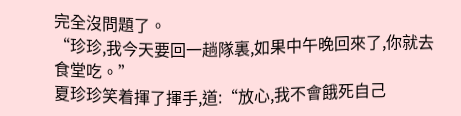完全沒問題了。
“珍珍,我今天要回一趟隊裏,如果中午晚回來了,你就去食堂吃。”
夏珍珍笑着揮了揮手,道:“放心,我不會餓死自己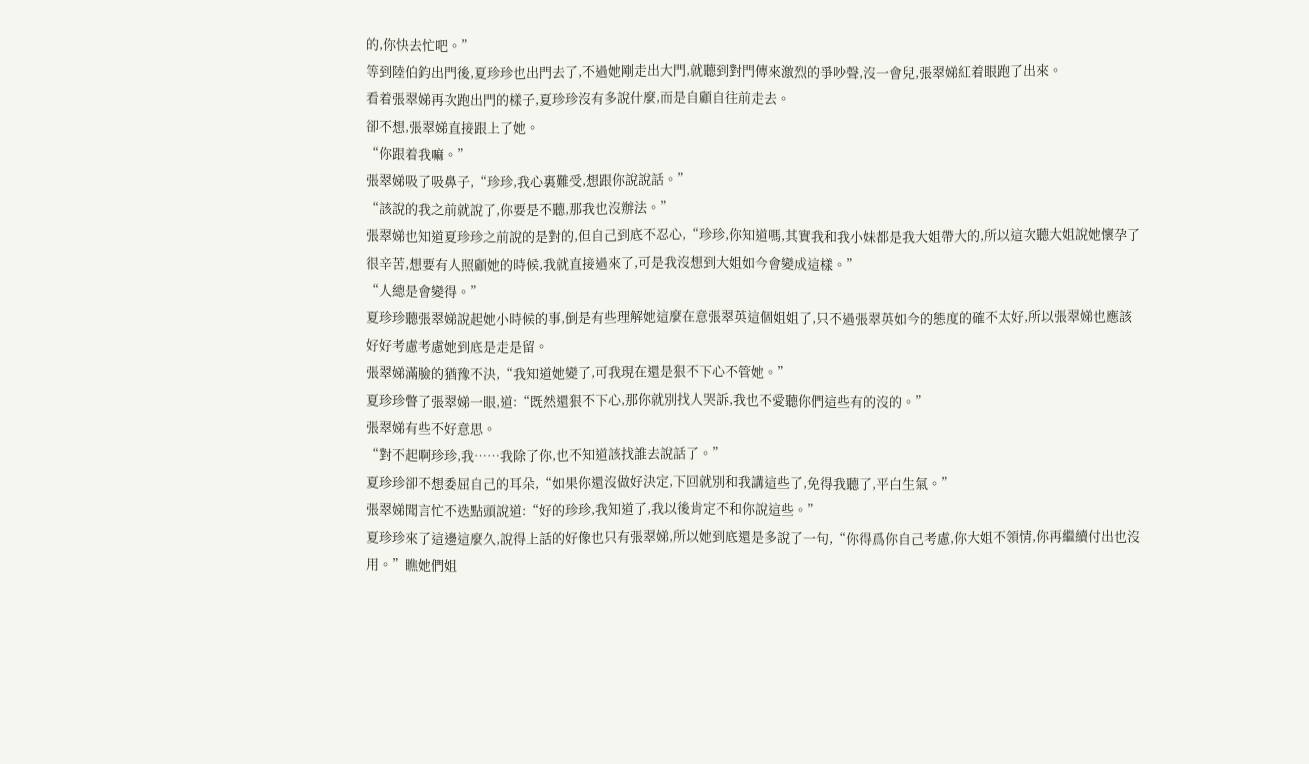的,你快去忙吧。”
等到陸伯鈞出門後,夏珍珍也出門去了,不過她剛走出大門,就聽到對門傳來激烈的爭吵聲,沒一會兒,張翠娣紅着眼跑了出來。
看着張翠娣再次跑出門的樣子,夏珍珍沒有多說什麼,而是自顧自往前走去。
卻不想,張翠娣直接跟上了她。
“你跟着我嘛。”
張翠娣吸了吸鼻子,“珍珍,我心裏難受,想跟你說說話。”
“該說的我之前就說了,你要是不聽,那我也沒辦法。”
張翠娣也知道夏珍珍之前說的是對的,但自己到底不忍心,“珍珍,你知道嗎,其實我和我小妹都是我大姐帶大的,所以這次聽大姐說她懷孕了很辛苦,想要有人照顧她的時候,我就直接過來了,可是我沒想到大姐如今會變成這樣。”
“人總是會變得。”
夏珍珍聽張翠娣說起她小時候的事,倒是有些理解她這麼在意張翠英這個姐姐了,只不過張翠英如今的態度的確不太好,所以張翠娣也應該好好考慮考慮她到底是走是留。
張翠娣滿臉的猶豫不決,“我知道她變了,可我現在還是狠不下心不管她。”
夏珍珍瞥了張翠娣一眼,道:“既然還狠不下心,那你就別找人哭訴,我也不愛聽你們這些有的沒的。”
張翠娣有些不好意思。
“對不起啊珍珍,我……我除了你,也不知道該找誰去說話了。”
夏珍珍卻不想委屈自己的耳朵,“如果你還沒做好決定,下回就別和我講這些了,免得我聽了,平白生氣。”
張翠娣聞言忙不迭點頭說道:“好的珍珍,我知道了,我以後肯定不和你說這些。”
夏珍珍來了這邊這麼久,說得上話的好像也只有張翠娣,所以她到底還是多說了一句,“你得爲你自己考慮,你大姐不領情,你再繼續付出也沒用。”瞧她們姐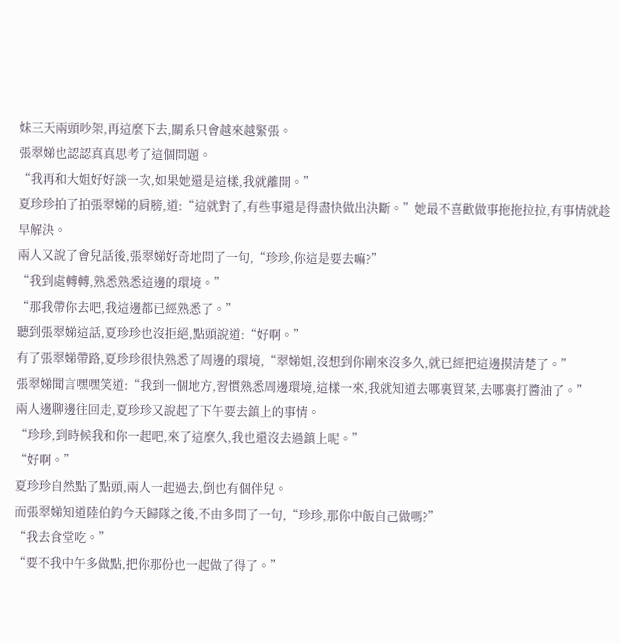妹三天兩頭吵架,再這麼下去,關系只會越來越緊張。
張翠娣也認認真真思考了這個問題。
“我再和大姐好好談一次,如果她還是這樣,我就離開。”
夏珍珍拍了拍張翠娣的肩膀,道:“這就對了,有些事還是得盡快做出決斷。”她最不喜歡做事拖拖拉拉,有事情就趁早解決。
兩人又說了會兒話後,張翠娣好奇地問了一句,“珍珍,你這是要去嘛?”
“我到處轉轉,熟悉熟悉這邊的環境。”
“那我帶你去吧,我這邊都已經熟悉了。”
聽到張翠娣這話,夏珍珍也沒拒絕,點頭說道:“好啊。”
有了張翠娣帶路,夏珍珍很快熟悉了周邊的環境,“翠娣姐,沒想到你剛來沒多久,就已經把這邊摸清楚了。”
張翠娣聞言嘿嘿笑道:“我到一個地方,習慣熟悉周邊環境,這樣一來,我就知道去哪裏買菜,去哪裏打醬油了。”
兩人邊聊邊往回走,夏珍珍又說起了下午要去鎮上的事情。
“珍珍,到時候我和你一起吧,來了這麼久,我也還沒去過鎮上呢。”
“好啊。”
夏珍珍自然點了點頭,兩人一起過去,倒也有個伴兒。
而張翠娣知道陸伯鈞今天歸隊之後,不由多問了一句,“珍珍,那你中飯自己做嗎?”
“我去食堂吃。”
“要不我中午多做點,把你那份也一起做了得了。”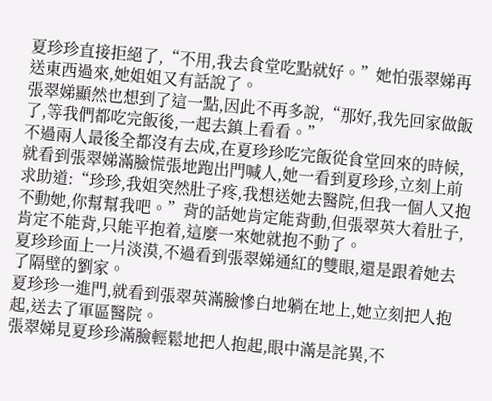夏珍珍直接拒絕了,“不用,我去食堂吃點就好。”她怕張翠娣再送東西過來,她姐姐又有話說了。
張翠娣顯然也想到了這一點,因此不再多說,“那好,我先回家做飯了,等我們都吃完飯後,一起去鎮上看看。”
不過兩人最後全都沒有去成,在夏珍珍吃完飯從食堂回來的時候,就看到張翠娣滿臉慌張地跑出門喊人,她一看到夏珍珍,立刻上前求助道:“珍珍,我姐突然肚子疼,我想送她去醫院,但我一個人又抱不動她,你幫幫我吧。”背的話她肯定能背動,但張翠英大着肚子,肯定不能背,只能平抱着,這麼一來她就抱不動了。
夏珍珍面上一片淡漠,不過看到張翠娣通紅的雙眼,還是跟着她去了隔壁的劉家。
夏珍珍一進門,就看到張翠英滿臉慘白地躺在地上,她立刻把人抱起,送去了軍區醫院。
張翠娣見夏珍珍滿臉輕鬆地把人抱起,眼中滿是詫異,不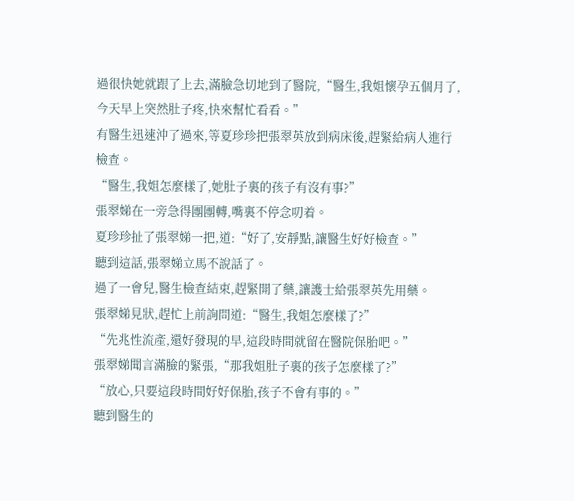過很快她就跟了上去,滿臉急切地到了醫院,“醫生,我姐懷孕五個月了,今天早上突然肚子疼,快來幫忙看看。”
有醫生迅速沖了過來,等夏珍珍把張翠英放到病床後,趕緊給病人進行檢查。
“醫生,我姐怎麼樣了,她肚子裏的孩子有沒有事?”
張翠娣在一旁急得團團轉,嘴裏不停念叨着。
夏珍珍扯了張翠娣一把,道:“好了,安靜點,讓醫生好好檢查。”
聽到這話,張翠娣立馬不說話了。
過了一會兒,醫生檢查結束,趕緊開了藥,讓護士給張翠英先用藥。
張翠娣見狀,趕忙上前詢問道:“醫生,我姐怎麼樣了?”
“先兆性流產,還好發現的早,這段時間就留在醫院保胎吧。”
張翠娣聞言滿臉的緊張,“那我姐肚子裏的孩子怎麼樣了?”
“放心,只要這段時間好好保胎,孩子不會有事的。”
聽到醫生的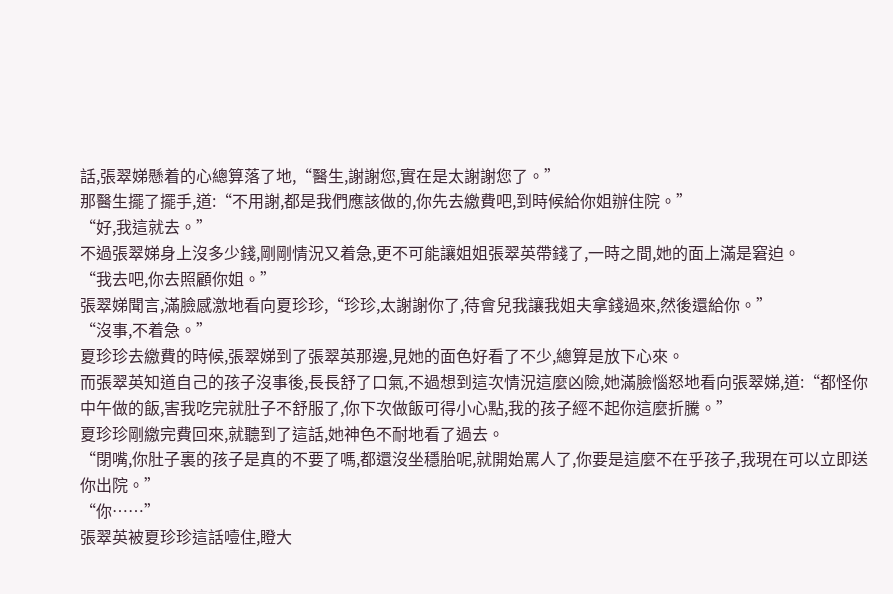話,張翠娣懸着的心總算落了地,“醫生,謝謝您,實在是太謝謝您了。”
那醫生擺了擺手,道:“不用謝,都是我們應該做的,你先去繳費吧,到時候給你姐辦住院。”
“好,我這就去。”
不過張翠娣身上沒多少錢,剛剛情況又着急,更不可能讓姐姐張翠英帶錢了,一時之間,她的面上滿是窘迫。
“我去吧,你去照顧你姐。”
張翠娣聞言,滿臉感激地看向夏珍珍,“珍珍,太謝謝你了,待會兒我讓我姐夫拿錢過來,然後還給你。”
“沒事,不着急。”
夏珍珍去繳費的時候,張翠娣到了張翠英那邊,見她的面色好看了不少,總算是放下心來。
而張翠英知道自己的孩子沒事後,長長舒了口氣,不過想到這次情況這麼凶險,她滿臉惱怒地看向張翠娣,道:“都怪你中午做的飯,害我吃完就肚子不舒服了,你下次做飯可得小心點,我的孩子經不起你這麼折騰。”
夏珍珍剛繳完費回來,就聽到了這話,她神色不耐地看了過去。
“閉嘴,你肚子裏的孩子是真的不要了嗎,都還沒坐穩胎呢,就開始罵人了,你要是這麼不在乎孩子,我現在可以立即送你出院。”
“你……”
張翠英被夏珍珍這話噎住,瞪大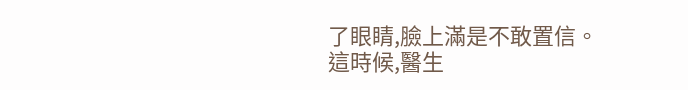了眼睛,臉上滿是不敢置信。
這時候,醫生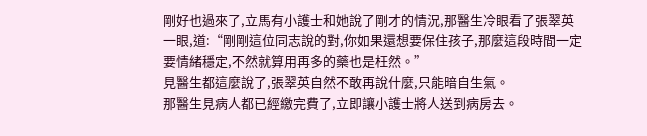剛好也過來了,立馬有小護士和她說了剛才的情況,那醫生冷眼看了張翠英一眼,道:“剛剛這位同志說的對,你如果還想要保住孩子,那麼這段時間一定要情緒穩定,不然就算用再多的藥也是枉然。”
見醫生都這麼說了,張翠英自然不敢再說什麼,只能暗自生氣。
那醫生見病人都已經繳完費了,立即讓小護士將人送到病房去。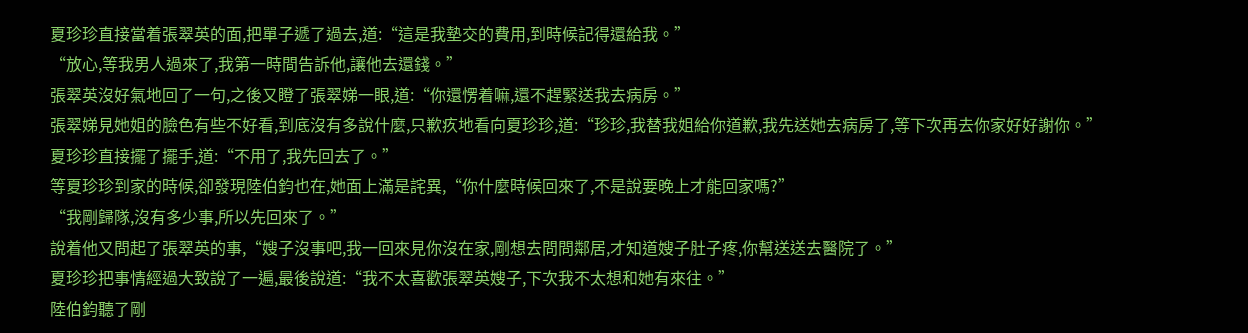夏珍珍直接當着張翠英的面,把單子遞了過去,道:“這是我墊交的費用,到時候記得還給我。”
“放心,等我男人過來了,我第一時間告訴他,讓他去還錢。”
張翠英沒好氣地回了一句,之後又瞪了張翠娣一眼,道:“你還愣着嘛,還不趕緊送我去病房。”
張翠娣見她姐的臉色有些不好看,到底沒有多說什麼,只歉疚地看向夏珍珍,道:“珍珍,我替我姐給你道歉,我先送她去病房了,等下次再去你家好好謝你。”
夏珍珍直接擺了擺手,道:“不用了,我先回去了。”
等夏珍珍到家的時候,卻發現陸伯鈞也在,她面上滿是詫異,“你什麼時候回來了,不是說要晚上才能回家嗎?”
“我剛歸隊,沒有多少事,所以先回來了。”
說着他又問起了張翠英的事,“嫂子沒事吧,我一回來見你沒在家,剛想去問問鄰居,才知道嫂子肚子疼,你幫送送去醫院了。”
夏珍珍把事情經過大致說了一遍,最後說道:“我不太喜歡張翠英嫂子,下次我不太想和她有來往。”
陸伯鈞聽了剛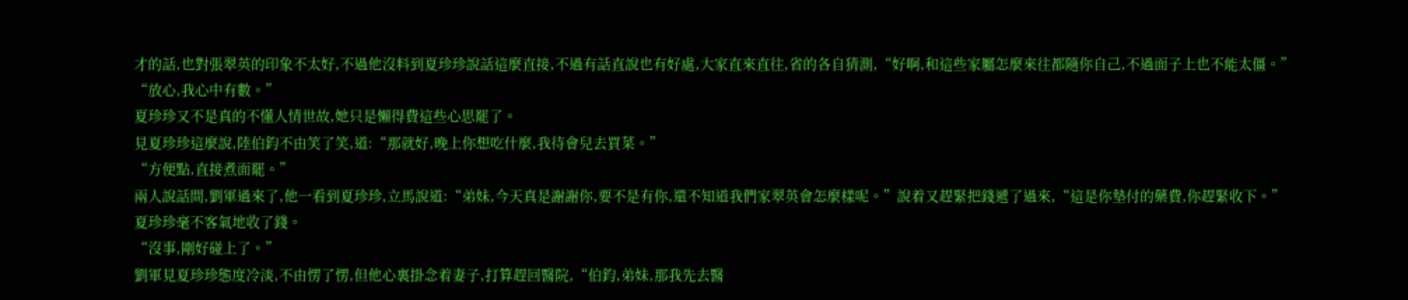才的話,也對張翠英的印象不太好,不過他沒料到夏珍珍說話這麼直接,不過有話直說也有好處,大家直來直往,省的各自猜測,“好啊,和這些家屬怎麼來往都隨你自己,不過面子上也不能太僵。”
“放心,我心中有數。”
夏珍珍又不是真的不懂人情世故,她只是懶得費這些心思罷了。
見夏珍珍這麼說,陸伯鈞不由笑了笑,道:“那就好,晚上你想吃什麼,我待會兒去買菜。”
“方便點,直接煮面罷。”
兩人說話間,劉軍過來了,他一看到夏珍珍,立馬說道:“弟妹,今天真是謝謝你,要不是有你,還不知道我們家翠英會怎麼樣呢。”說着又趕緊把錢遞了過來,“這是你墊付的藥費,你趕緊收下。”
夏珍珍毫不客氣地收了錢。
“沒事,剛好碰上了。”
劉軍見夏珍珍態度冷淡,不由愣了愣,但他心裏掛念着妻子,打算趕回醫院,“伯鈞,弟妹,那我先去醫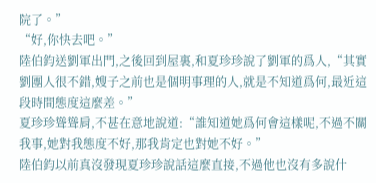院了。”
“好,你快去吧。”
陸伯鈞送劉軍出門,之後回到屋裏,和夏珍珍說了劉軍的爲人,“其實劉團人很不錯,嫂子之前也是個明事理的人,就是不知道爲何,最近這段時間態度這麼差。”
夏珍珍聳聳肩,不甚在意地說道:“誰知道她爲何會這樣呢,不過不關我事,她對我態度不好,那我肯定也對她不好。”
陸伯鈞以前真沒發現夏珍珍說話這麼直接,不過他也沒有多說什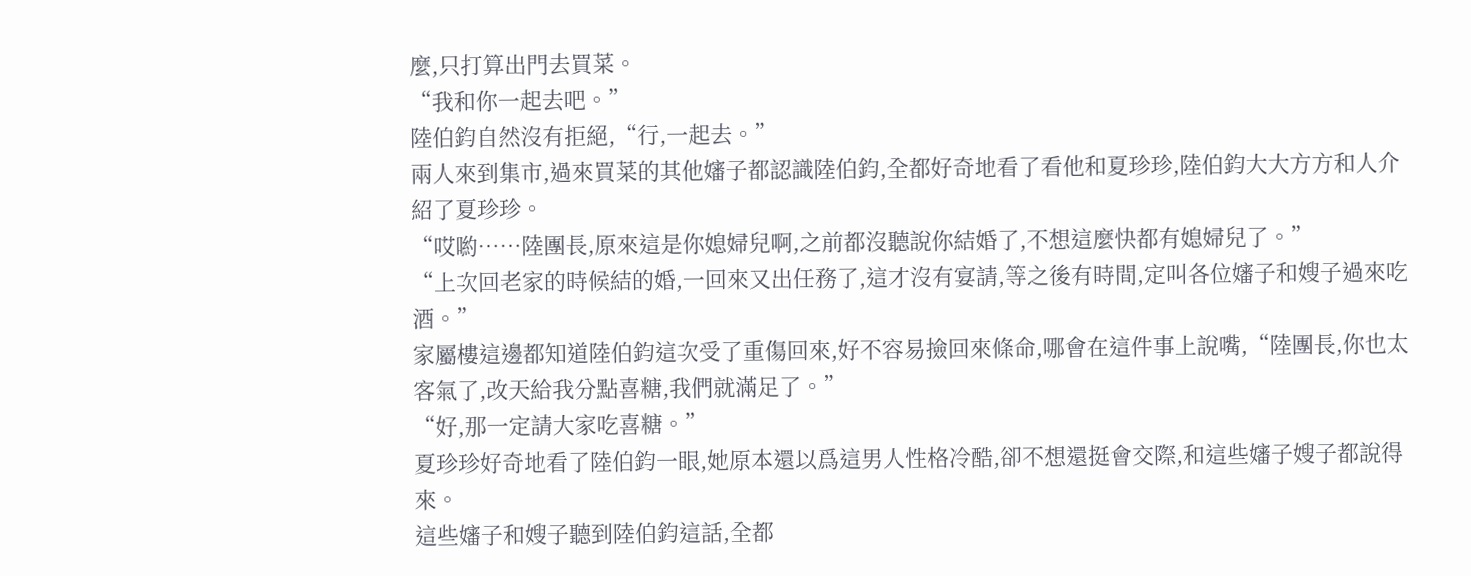麼,只打算出門去買菜。
“我和你一起去吧。”
陸伯鈞自然沒有拒絕,“行,一起去。”
兩人來到集市,過來買菜的其他嬸子都認識陸伯鈞,全都好奇地看了看他和夏珍珍,陸伯鈞大大方方和人介紹了夏珍珍。
“哎喲……陸團長,原來這是你媳婦兒啊,之前都沒聽說你結婚了,不想這麼快都有媳婦兒了。”
“上次回老家的時候結的婚,一回來又出任務了,這才沒有宴請,等之後有時間,定叫各位嬸子和嫂子過來吃酒。”
家屬樓這邊都知道陸伯鈞這次受了重傷回來,好不容易撿回來條命,哪會在這件事上說嘴,“陸團長,你也太客氣了,改天給我分點喜糖,我們就滿足了。”
“好,那一定請大家吃喜糖。”
夏珍珍好奇地看了陸伯鈞一眼,她原本還以爲這男人性格冷酷,卻不想還挺會交際,和這些嬸子嫂子都說得來。
這些嬸子和嫂子聽到陸伯鈞這話,全都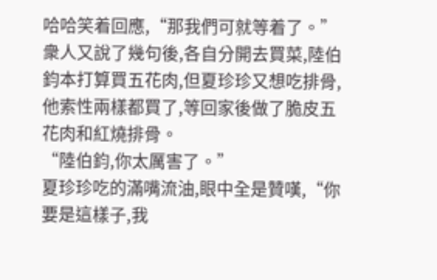哈哈笑着回應,“那我們可就等着了。”
衆人又說了幾句後,各自分開去買菜,陸伯鈞本打算買五花肉,但夏珍珍又想吃排骨,他索性兩樣都買了,等回家後做了脆皮五花肉和紅燒排骨。
“陸伯鈞,你太厲害了。”
夏珍珍吃的滿嘴流油,眼中全是贊嘆,“你要是這樣子,我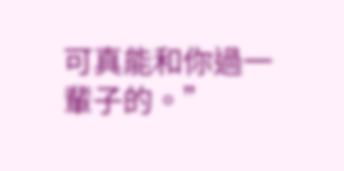可真能和你過一輩子的。”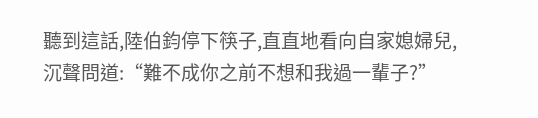聽到這話,陸伯鈞停下筷子,直直地看向自家媳婦兒,沉聲問道:“難不成你之前不想和我過一輩子?”